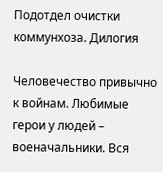Подотдел очистки коммунхоза. Дилогия

Человечество привычно к войнам. Любимые герои у людей – военачальники. Вся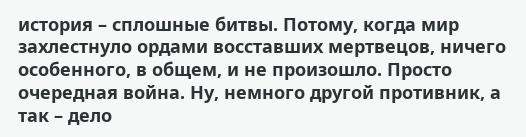история – сплошные битвы. Потому, когда мир захлестнуло ордами восставших мертвецов, ничего особенного, в общем, и не произошло. Просто очередная война. Ну, немного другой противник, а так – дело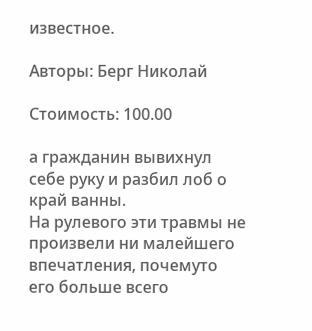известное.

Авторы: Берг Николай

Стоимость: 100.00

а гражданин вывихнул себе руку и разбил лоб о край ванны.
На рулевого эти травмы не произвели ни малейшего впечатления, почемуто его больше всего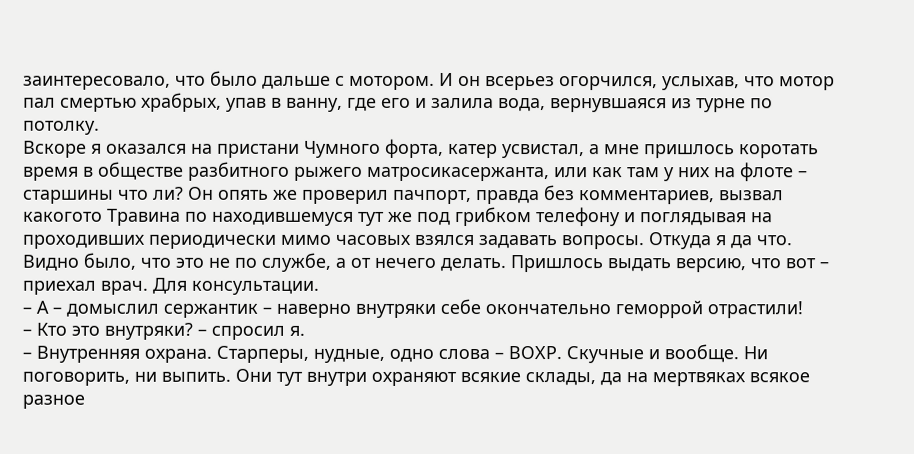заинтересовало, что было дальше с мотором. И он всерьез огорчился, услыхав, что мотор пал смертью храбрых, упав в ванну, где его и залила вода, вернувшаяся из турне по потолку.
Вскоре я оказался на пристани Чумного форта, катер усвистал, а мне пришлось коротать время в обществе разбитного рыжего матросикасержанта, или как там у них на флоте – старшины что ли? Он опять же проверил пачпорт, правда без комментариев, вызвал какогото Травина по находившемуся тут же под грибком телефону и поглядывая на проходивших периодически мимо часовых взялся задавать вопросы. Откуда я да что. Видно было, что это не по службе, а от нечего делать. Пришлось выдать версию, что вот – приехал врач. Для консультации.
– А – домыслил сержантик – наверно внутряки себе окончательно геморрой отрастили!
– Кто это внутряки? – спросил я.
– Внутренняя охрана. Старперы, нудные, одно слова – ВОХР. Скучные и вообще. Ни поговорить, ни выпить. Они тут внутри охраняют всякие склады, да на мертвяках всякое разное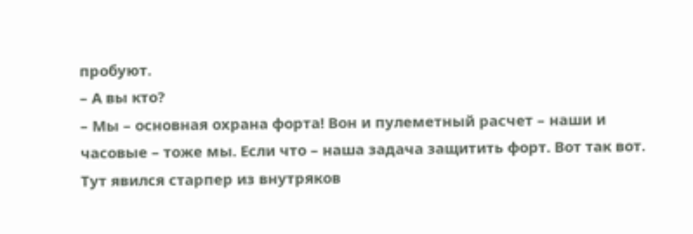пробуют.
– А вы кто?
– Мы – основная охрана форта! Вон и пулеметный расчет – наши и часовые – тоже мы. Если что – наша задача защитить форт. Вот так вот.
Тут явился старпер из внутряков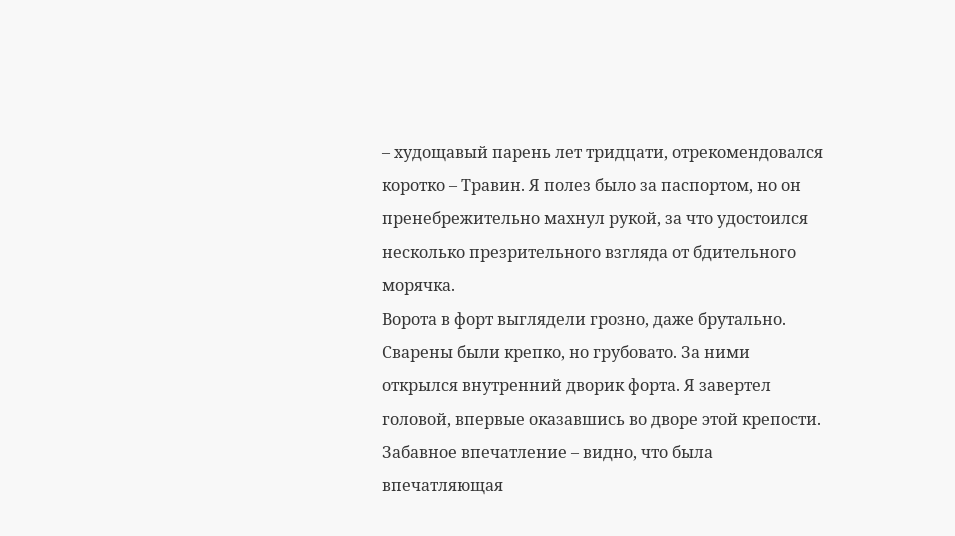– худощавый парень лет тридцати, отрекомендовался коротко – Травин. Я полез было за паспортом, но он пренебрежительно махнул рукой, за что удостоился несколько презрительного взгляда от бдительного морячка.
Ворота в форт выглядели грозно, даже брутально. Сварены были крепко, но грубовато. За ними открылся внутренний дворик форта. Я завертел головой, впервые оказавшись во дворе этой крепости. Забавное впечатление – видно, что была впечатляющая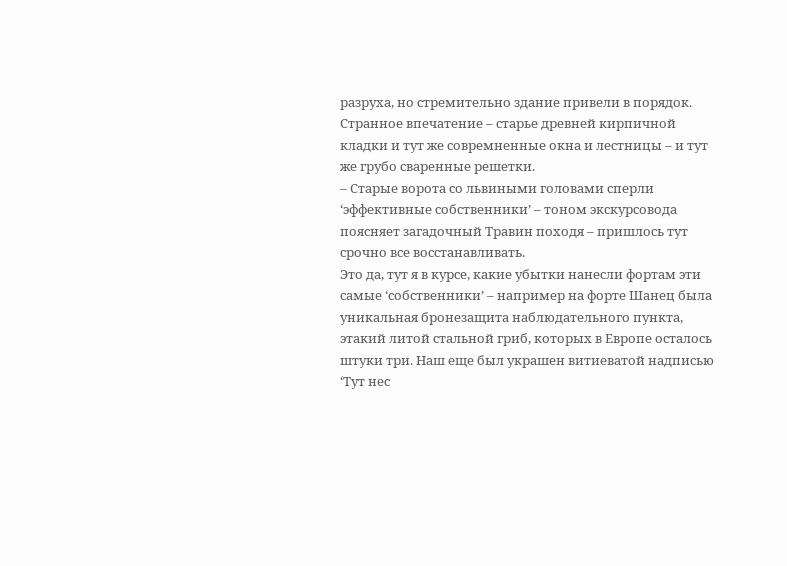разруха, но стремительно здание привели в порядок. Странное впечатение – старье древней кирпичной кладки и тут же совремненные окна и лестницы – и тут же грубо сваренные решетки.
– Старые ворота со львиными головами сперли ‘эффективные собственники’ – тоном экскурсовода поясняет загадочный Травин походя – пришлось тут срочно все восстанавливать.
Это да, тут я в курсе, какие убытки нанесли фортам эти самые ‘собственники’ – например на форте Шанец была уникальная бронезащита наблюдательного пункта, этакий литой стальной гриб, которых в Европе осталось штуки три. Наш еще был украшен витиеватой надписью ‘Тут нес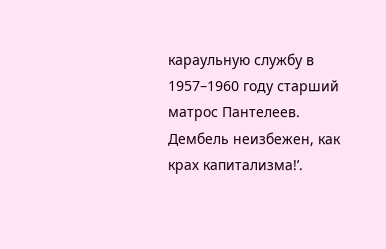караульную службу в 1957–1960 году старший матрос Пантелеев. Дембель неизбежен, как крах капитализма!’.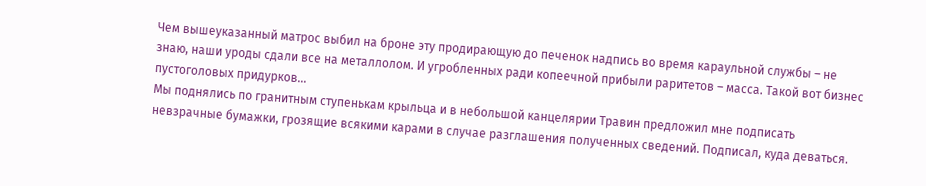Чем вышеуказанный матрос выбил на броне эту продирающую до печенок надпись во время караульной службы – не знаю, наши уроды сдали все на металлолом. И угробленных ради копеечной прибыли раритетов – масса. Такой вот бизнес пустоголовых придурков…
Мы поднялись по гранитным ступенькам крыльца и в небольшой канцелярии Травин предложил мне подписать невзрачные бумажки, грозящие всякими карами в случае разглашения полученных сведений. Подписал, куда деваться.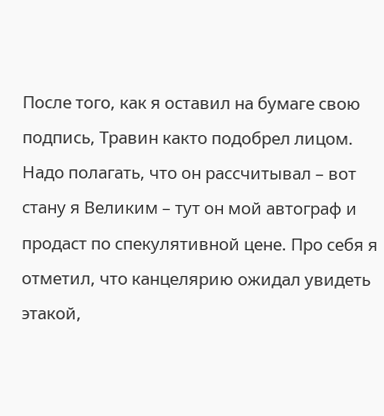После того, как я оставил на бумаге свою подпись, Травин както подобрел лицом. Надо полагать, что он рассчитывал – вот стану я Великим – тут он мой автограф и продаст по спекулятивной цене. Про себя я отметил, что канцелярию ожидал увидеть этакой,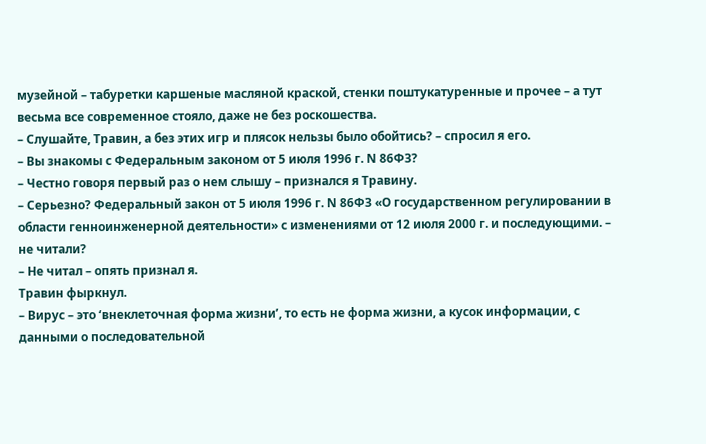музейной – табуретки каршеные масляной краской, стенки поштукатуренные и прочее – а тут весьма все современное стояло, даже не без роскошества.
– Слушайте, Травин, а без этих игр и плясок нельзы было обойтись? – спросил я его.
– Вы знакомы с Федеральным законом от 5 июля 1996 г. N 86ФЗ?
– Честно говоря первый раз о нем слышу – признался я Травину.
– Серьезно? Федеральный закон от 5 июля 1996 г. N 86ФЗ «О государственном регулировании в области генноинженерной деятельности» с изменениями от 12 июля 2000 г. и последующими. – не читали?
– Не читал – опять признал я.
Травин фыркнул.
– Вирус – это ‘внеклеточная форма жизни’, то есть не форма жизни, а кусок информации, с данными о последовательной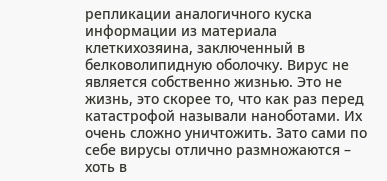репликации аналогичного куска информации из материала клеткихозяина, заключенный в белковолипидную оболочку. Вирус не является собственно жизнью. Это не жизнь, это скорее то, что как раз перед катастрофой называли наноботами. Их очень сложно уничтожить. Зато сами по себе вирусы отлично размножаются – хоть в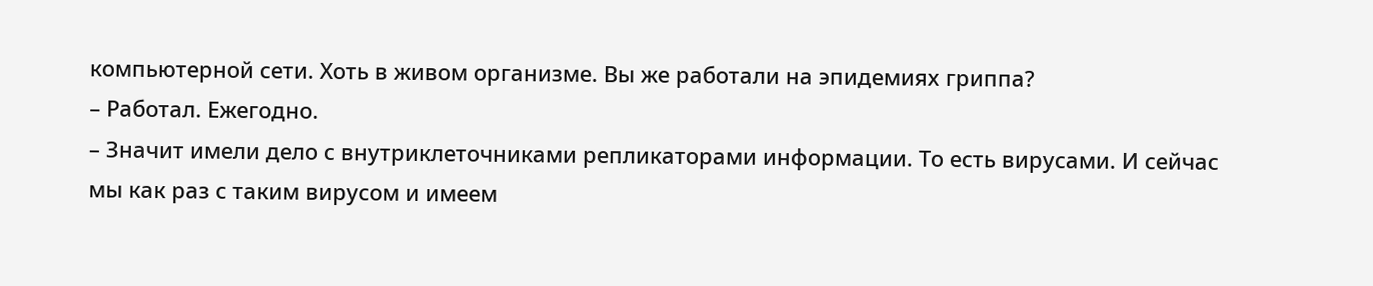компьютерной сети. Хоть в живом организме. Вы же работали на эпидемиях гриппа?
– Работал. Ежегодно.
– Значит имели дело с внутриклеточниками репликаторами информации. То есть вирусами. И сейчас мы как раз с таким вирусом и имеем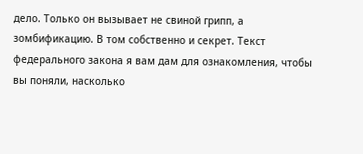дело. Только он вызывает не свиной грипп, а зомбификацию. В том собственно и секрет. Текст федерального закона я вам дам для ознакомления, чтобы вы поняли, насколько